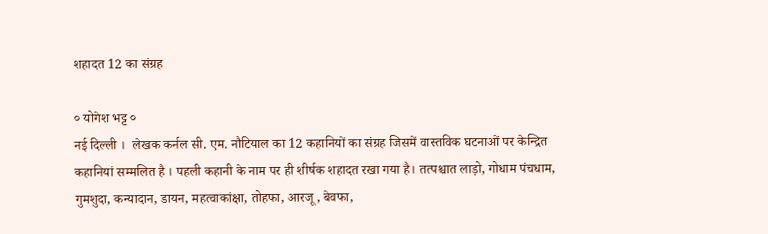शहादत 12 का संग्रह

० योगेश भट्ट ०
नई दिल्ली ।  लेखक कर्नल सी. एम. नौटियाल का 12 कहानियों का संग्रह जिसमें वास्तविक घटनाओं पर केन्द्रित कहानियां सम्मलित है । पहली कहानी के नाम पर ही शीर्षक शहादत रखा गया है। तत्पश्चात लाड़ो, गोधाम पंचधाम, गुमशुदा, कन्यादान, डायन, महत्वाकांक्षा, तोहफा, आरजू, बेवफा,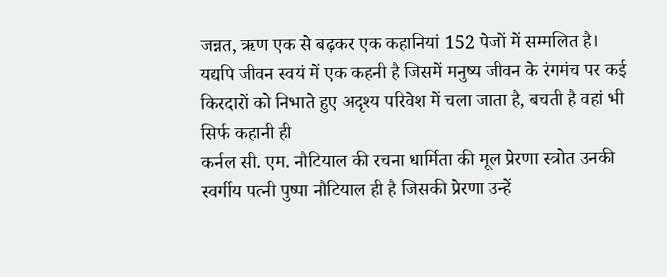जन्नत, ऋण एक से बढ़कर एक कहानियां 152 पेजों में सम्मलित है। यद्यपि जीवन स्वयं में एक कहनी है जिसमें मनुष्य जीवन के रंगमंच पर कई किरदारों को निभाते हुए अदृश्य परिवेश में चला जाता है, बचती है वहां भी सिर्फ कहानी ही
कर्नल सी. एम. नौटियाल की रचना धार्मिता की मूल प्रेरणा स्त्रोत उनकी स्वर्गीय पत्नी पुष्पा नौटियाल ही है जिसकी प्रेरणा उन्हें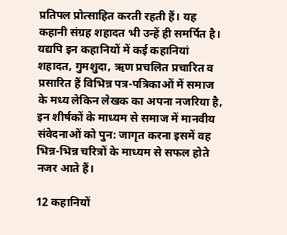प्रतिपल प्रोत्साहित करती रहती हैं। यह कहानी संग्रह शहादत भी उन्हें ही समर्पित है।
यद्यपि इन कहानियों में कई कहानियां शहादत, गुमशुदा, ऋण प्रचलित प्रचारित व प्रसारित हैं विभिन्न पत्र-पत्रिकाओं में समाज के मध्य लेकिन लेखक का अपना नजरिया है, इन शीर्षकों के माध्यम से समाज में मानवीय संवेदनाओं को पुन: जागृत करना इसमें वह भिन्न-भिन्न चरित्रों के माध्यम से सफल होते नजर आते हैं।

12 कहानियों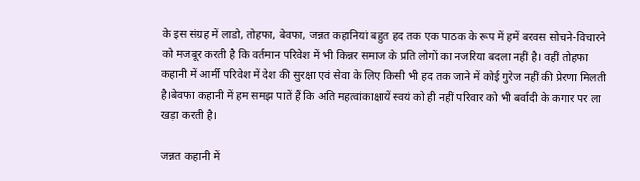के इस संग्रह में लाडो, तोहफा, बेवफा, जन्नत कहानियां बहुत हद तक एक पाठक के रूप में हमें बरवस सोचने-विचारने को मजबूर करती है कि वर्तमान परिवेश में भी किन्नर समाज के प्रति लोगों का नजरिया बदला नहीं है। वहीं तोहफा कहानी में आर्मी परिवेश में देश की सुरक्षा एवं सेवा के लिए किसी भी हद तक जाने में कोई गुरेज नहीं की प्रेरणा मिलती है।बेवफा कहानी में हम समझ पातें हैं कि अति महत्वांकाक्षायें स्वयं को ही नहीं परिवार को भी बर्वादी के कगार पर ला खड़ा करती है।

जन्नत कहानी में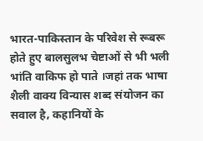भारत-पाकिस्तान के परिवेश से रूबरू होते हुए बालसुलभ चेष्टाओं से भी भली भांति वाकिफ हो पाते ।जहां तक भाषा शैली वाक्य विन्यास शब्द संयोजन का सवाल है, कहानियों के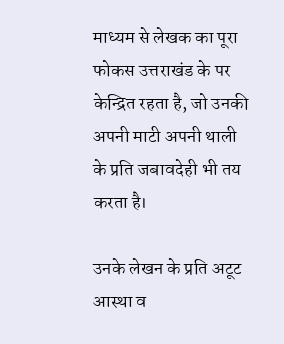माध्यम से लेखक का पूरा फोकस उत्तराखंड के पर केन्द्रित रहता है, जो उनकी अपनी माटी अपनी थाली के प्रति जबावदेही भी तय करता है।

उनके लेखन के प्रति अटूट आस्था व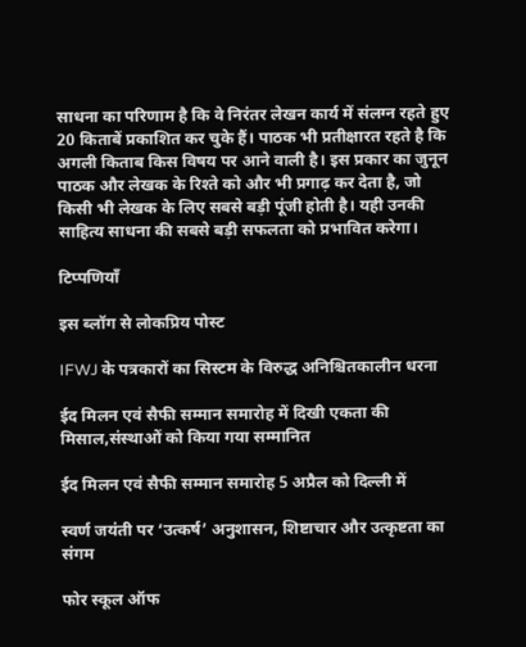साधना का परिणाम है कि वे निरंतर लेखन कार्य में संलग्न रहते हुए 20 किताबें प्रकाशित कर चुके हैं। पाठक भी प्रतीक्षारत रहते है कि अगली किताब किस विषय पर आने वाली है। इस प्रकार का जुनून पाठक और लेखक के रिश्ते को और भी प्रगाढ़ कर देता है, जो किसी भी लेखक के लिए सबसे बड़ी पूंजी होती है। यही उनकी साहित्य साधना की सबसे बड़ी सफलता को प्रभावित करेगा।

टिप्पणियाँ

इस ब्लॉग से लोकप्रिय पोस्ट

IFWJ के पत्रकारों का सिस्टम के विरुद्ध अनिश्चितकालीन धरना

ईद मिलन एवं सैफी सम्मान समारोह में दिखी एकता की मिसाल,संस्थाओं को किया गया सम्मानित

ईद मिलन एवं सैफी सम्मान समारोह 5 अप्रैल को दिल्ली में

स्वर्ण जयंती पर ‘उत्कर्ष’ अनुशासन, शिष्टाचार और उत्कृष्टता का संगम

फोर स्कूल ऑफ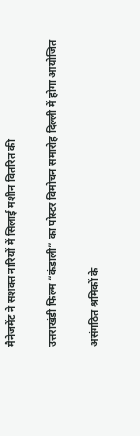मैनेजमेंट ने सशक्त नारियों में सिलाई मशीन वितरित की

उत्तराखंडी फिल्म “कंडाली” का पोस्टर विमोचन समारोह दिल्ली में होगा आयोजित

असंगठित श्रमिकों के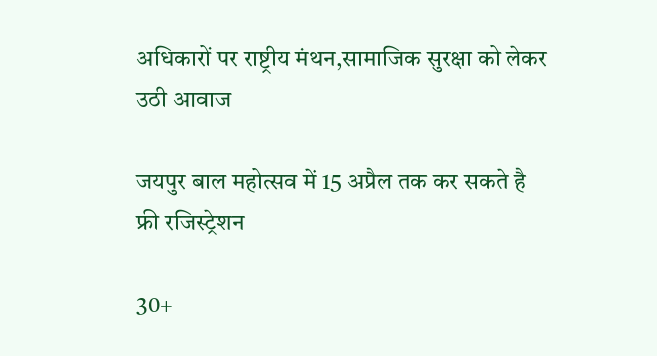अधिकारों पर राष्ट्रीय मंथन,सामाजिक सुरक्षा को लेकर उठी आवाज

जयपुर बाल महोत्सव में 15 अप्रैल तक कर सकते है फ्री रजिस्ट्रेशन

30+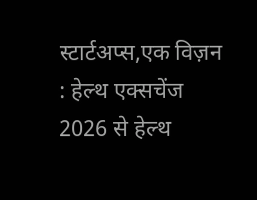स्टार्टअप्स,एक विज़न : हेल्थ एक्सचेंज 2026 से हेल्थ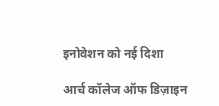इनोवेशन को नई दिशा

आर्च कॉलेज ऑफ डिज़ाइन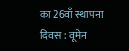का 26वाँ स्थापना दिवस : वूमेन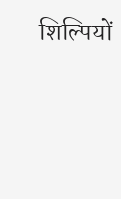शिल्पियों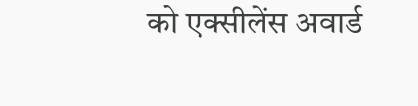को एक्सीलेंस अवार्ड